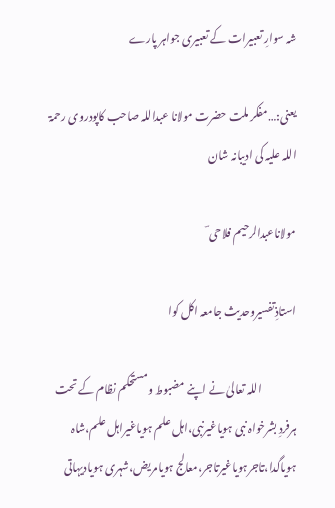شہ سوارِ تعبیرات کے تعبیری جواہر پارے

یعنی:…مفکر ملت حضرت مولانا عبداللہ صاحب کاپودروی رحمۃ اللہ علیہ کی ادیبانہ شان

مولاناعبدالرحیم فلاحی ؔ

استاذِتفسیروحدیث جامعہ اکل کوا

                اللہ تعالیٰ نے اپنے مضبوط ومستحکم نظام کے تحت ہرفردِ بشرخواہ نبی ہویاغیرنبی،اہل علم ہویاغیراہل علم،شاہ ہویاگدا،تاجرہویاغیرتاجر،معالج ہویامریض،شہری ہویادیہاتی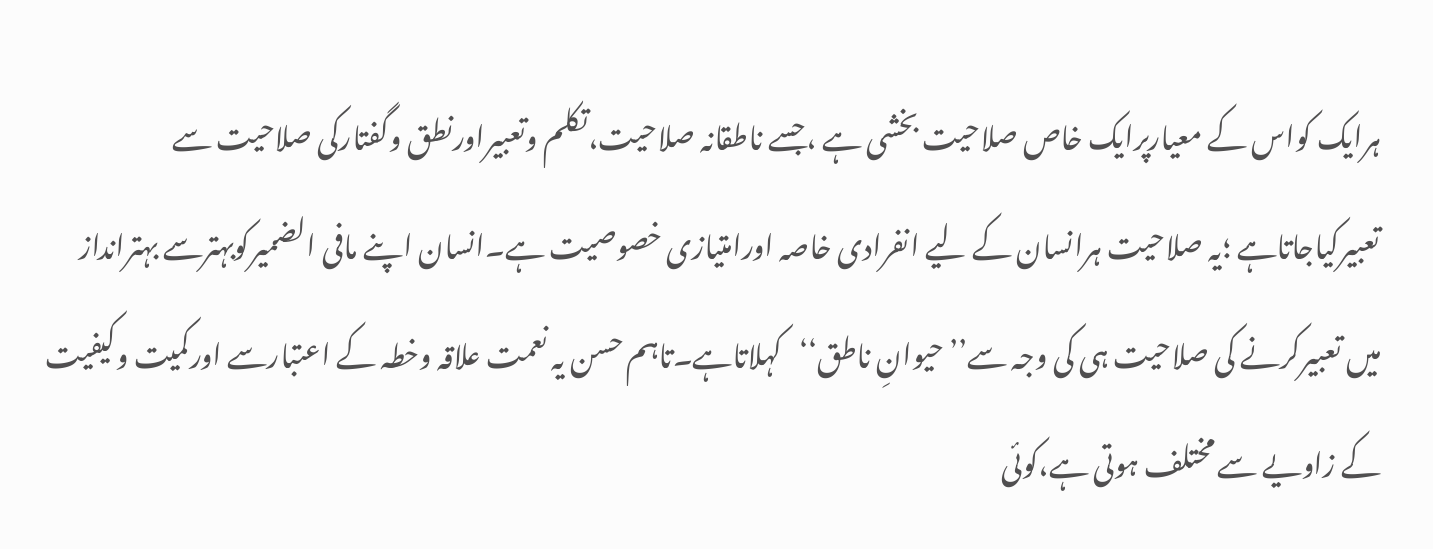ہرایک کواس کے معیارپرایک خاص صلاحیت بخشی ہے ،جسے ناطقانہ صلاحیت،تکلم وتعبیراورنطق وگفتارکی صلاحیت سے تعبیرکیاجاتاہے ؛یہ صلاحیت ہرانسان کے لیے انفرادی خاصہ اورامتیازی خصوصیت ہے۔انسان اپنے مافی الضمیرکوبہترسے بہترانداز میں تعبیرکرنے کی صلاحیت ہی کی وجہ سے’’حیوانِ ناطق‘‘کہلاتاہے۔تاہم حسن یہ نعمت علاقہ وخطہ کے اعتبارسے اورکمیت وکیفیت کے زاویے سے مختلف ہوتی ہے،کوئی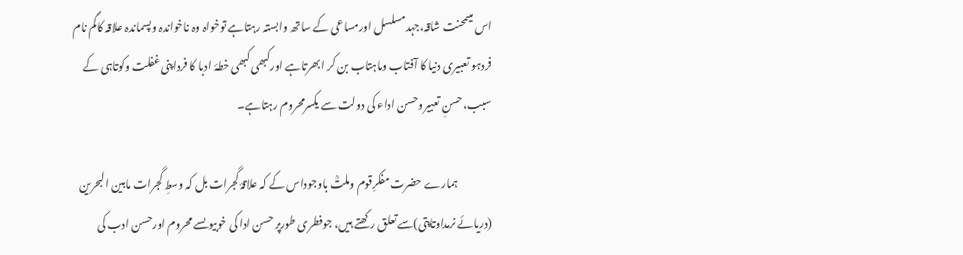اس میںمحنت شاقہ،جہدمسلسل اورمساعی کے ساتھ وابستہ رہتاہے توخواہ وہ ناخواندہ وپسماندہ علاقہ کاگم نام فردہو تعبیری دنیا کا آفتاب وماہتاب بن کر ابھرتاہے اورکبھی کبھی خطۂ ادبا کا فرداپنی غفلت وکوتاہی کے سبب،حسنِ تعبیروحسن اداء کی دولت سے یکسرمحروم رہتاہے۔

                ہمارے حضرت مفکرِقوم وملتؒ باوجوداس کے کہ علاقۂ گجرات بل کہ وسطِ گجرات مابین البحرین (دریائے نرمداوتاپتی)سے تعلق رکھتے ہیں، جوفطری طورپر حسن ادا کی خوبیوںسے محروم اورحسن ادب کی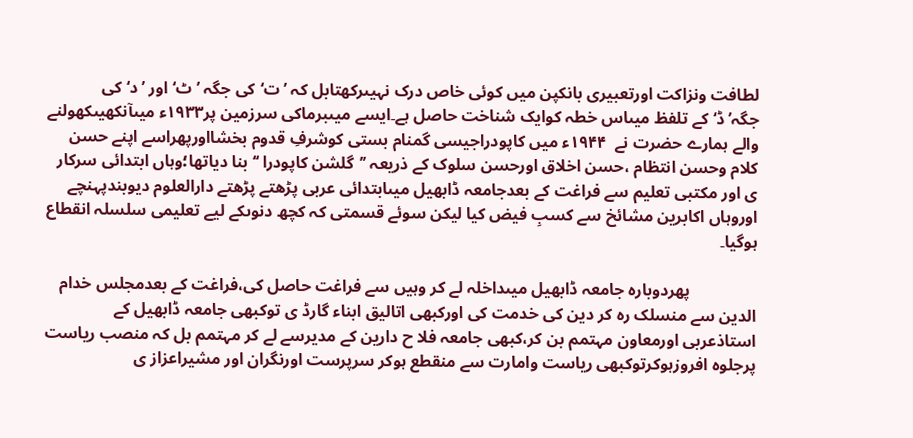لطافت ونزاکت اورتعبیری بانکپن میں کوئی خاص درک نہیںرکھتابل کہ ’ت‘کی جگہ ’ٹ‘اور ’د‘کی جگہ’ڈ‘کے تلفظ میںاس خطہ کوایک شناخت حاصل ہے۔ایسے میںبرماکی سرزمین پر۱۹۳۳ء میںآنکھیںکھولنے والے ہمارے حضرت نے  ۱۹۴۴ء میں کاپودراجیسی گمنام بستی کوشرفِ قدوم بخشااورپھراسے اپنے حسن کلام وحسن انتظام ،حسن اخلاق اورحسن سلوک کے ذریعہ ’’گلشن کاپودرا ‘‘ بنا دیاتھا؛وہاں ابتدائی سرکار ی اور مکتبی تعلیم سے فراغت کے بعدجامعہ ڈابھیل میںابتدائی عربی پڑھتے پڑھتے دارالعلوم دیوبندپہنچے اوروہاں اکابرین مشائخ سے کسبِ فیض کیا لیکن سوئے قسمتی کہ کچھ دنوںکے لیے تعلیمی سلسلہ انقطاع ہوگیا۔

                پھردوبارہ جامعہ ڈابھیل میںداخلہ لے کر وہیں سے فراغت حاصل کی،فراغت کے بعدمجلس خدام الدین سے منسلک رہ کر دین کی خدمت کی اورکبھی اتالیق ابناء گارڈ ی توکبھی جامعہ ڈابھیل کے استاذعربی اورمعاون مہتمم بن کر،کبھی جامعہ فلا ح دارین کے مدیرسے لے کر مہتمم بل کہ منصب ریاست پرجلوہ افروزہوکرتوکبھی ریاست وامارت سے منقطع ہوکر سرپرست اورنگران اور مشیراعزاز ی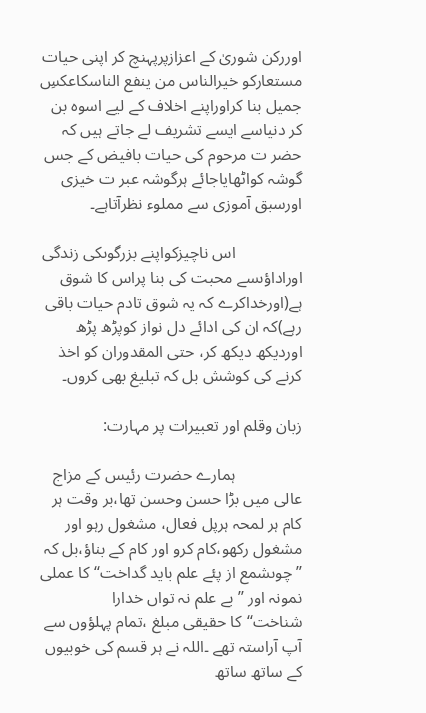اوررکن شوریٰ کے اعزازپرپہنچ کر اپنی حیات مستعارکو خیرالناس من ینفع الناسکاعکسِ جمیل بنا کراوراپنے اخلاف کے لیے اسوہ بن کر دنیاسے ایسے تشریف لے جاتے ہیں کہ حضر ت مرحوم کی حیات بافیض کے جس گوشہ کواٹھایاجائے ہرگوشہ عبر ت خیزی اورسبق آموزی سے مملوء نظرآتاہے۔

                اس ناچیزکواپنے بزرگوںکی زندگی اوراداؤںسے محبت کی بنا پراس کا شوق ہے(اورخداکرے کہ یہ شوق تادم حیات باقی رہے)کہ ان کی ادائے دل نواز کوپڑھ پڑھ اوردیکھ دیکھ کر، حتی المقدوران کو اخذ کرنے کی کوشش بل کہ تبلیغ بھی کروں۔

زبان وقلم اور تعبیرات پر مہارت:

                ہمارے حضرت رئیس کے مزاج عالی میں بڑا حسن وحسن تھا،بر وقت ہر کام ہر لمحہ ہرپل فعال، مشغول رہو اور مشغول رکھو،کام کرو اور کام کے بناؤ،بل کہ ’’چوںشمع از پئے علم باید گداخت‘‘کا عملی نمونہ اور ’’بے علم نہ تواں خدارا شناخت‘‘کا حقیقی مبلغ ،تمام پہلؤوں سے آپ آراستہ تھے ۔اللہ نے ہر قسم کی خوبیوں کے ساتھ ساتھ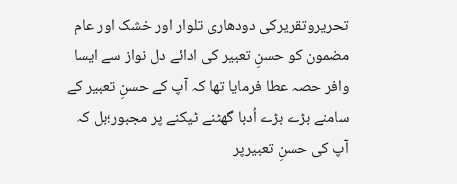تحریروتقریرکی دودھاری تلوار اور خشک اور عام مضمون کو حسنِ تعبیر کی ادائے دل نواز سے ایسا وافر حصہ عطا فرمایا تھا کہ آپ کے حسنِ تعبیر کے سامنے بڑے بڑے اُدبا گھٹنے ٹیکنے پر مجبور؛بل کہ آپ کی حسنِ تعبیرپر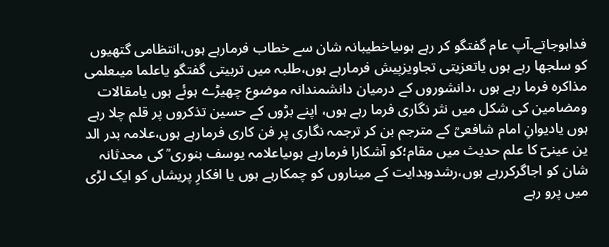فداہوجاتے۔آپ عام گفتگو کر رہے ہوںیاخطیبانہ شان سے خطاب فرمارہے ہوں،انتظامی گتھیوں کو سلجھا رہے ہوں یاتعزیتی تجاویزپیش فرمارہے ہوں،طلبہ میں تربیتی گفتگو یاعلما میںعلمی مذاکرہ فرما رہے ہوں ،دانشوروں کے درمیان دانشمندانہ موضوع چھیڑے ہوئے ہوں یامقالات ومضامین کی شکل میں نثر نگاری فرما رہے ہوں، اپنے بڑوں کے حسین تذکروں پر قلم چلا رہے ہوں یادیوانِ امام شافعیؒ کے مترجم بن کر ترجمہ نگاری پر فن کاری فرمارہے ہوں،علامہ بدر الد ین عینیؔ کا علم حدیث میں مقام؛کو آشکارا فرمارہے ہوںیاعلامہ یوسف بنوری ؒ کی محدثانہ شان کو اجاگرکررہے ہوں،رشدوہدایت کے میناروں کو چمکارہے ہوں یا افکارِ پریشاں کو ایک لڑی میں پرو رہے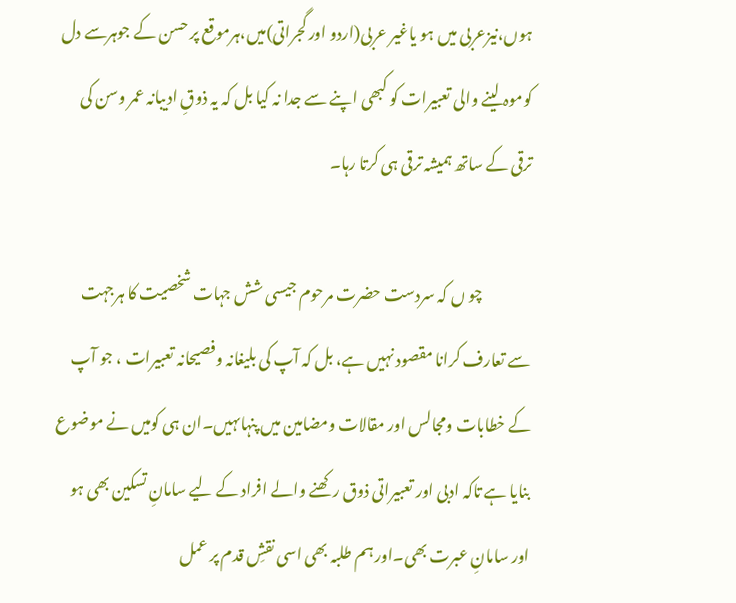ہوں،نیزعربی میں ہو یاغیر عربی(اردو اور گجراتی)میں،ہرموقع پر حسن کے جوہرسے دل کوموہ لینے والی تعبیرات کو کبھی اپنے سے جدا نہ کیا بل کہ یہ ذوقِ ادیبانہ عمر وسن کی ترقی کے ساتھ ہمیشہ ترقی ہی کرتا رہا۔

                چو ں کہ سردست حضرت مرحوم جیسی شش جہات شخصیت کا ہرجہت سے تعارف کرانا مقصود نہیں ہے، بل کہ آپ کی بلیغانہ وفصیحانہ تعبیرات ، جو آپ کے خطابات ومجالس اور مقالات ومضامین میں پنہاںہیں۔ان ہی کومیں نے موضوع بنایا ہے تاکہ ادبی اور تعبیراتی ذوق رکھنے والے افراد کے لیے سامانِ تسکین بھی ہو اور سامانِ عبرت بھی۔اور ہم طلبہ بھی اسی نقشِ قدم پر عمل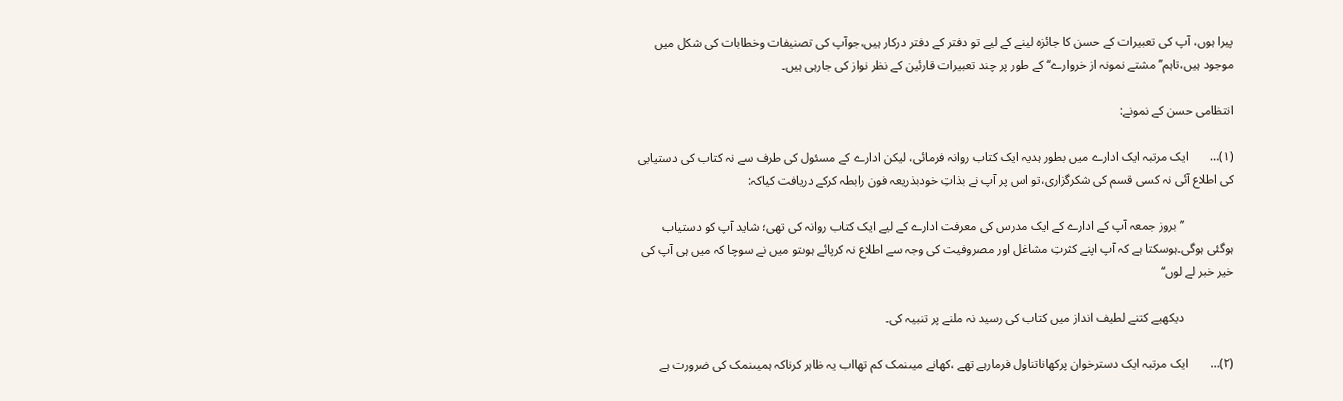پیرا ہوں، آپ کی تعبیرات کے حسن کا جائزہ لینے کے لیے تو دفتر کے دفتر درکار ہیں،جوآپ کی تصنیفات وخطابات کی شکل میں موجود ہیں،تاہم’’مشتے نمونہ از خروارے‘‘ کے طور پر چند تعبیرات قارئین کے نظر نواز کی جارہی ہیں۔

انتظامی حسن کے نمونے:

(۱)…       ایک مرتبہ ایک ادارے میں بطور ہدیہ ایک کتاب روانہ فرمائی، لیکن ادارے کے مسئول کی طرف سے نہ کتاب کی دستیابی کی اطلاع آئی نہ کسی قسم کی شکرگزاری،تو اس پر آپ نے بذاتِ خودبذریعہ فون رابطہ کرکے دریافت کیاکہ:

                ’’ بروز جمعہ آپ کے ادارے کے ایک مدرس کی معرفت ادارے کے لیے ایک کتاب روانہ کی تھی؛ شاید آپ کو دستیاب ہوگئی ہوگی۔ہوسکتا ہے کہ آپ اپنے کثرتِ مشاغل اور مصروفیت کی وجہ سے اطلاع نہ کرپائے ہوںتو میں نے سوچا کہ میں ہی آپ کی خیر خبر لے لوں‘‘

                دیکھیے کتنے لطیف انداز میں کتاب کی رسید نہ ملنے پر تنبیہ کی۔

(۲)…       ایک مرتبہ ایک دسترخوان پرکھاناتناول فرمارہے تھے ،کھانے میںنمک کم تھااب یہ ظاہر کرناکہ ہمیںنمک کی ضرورت ہے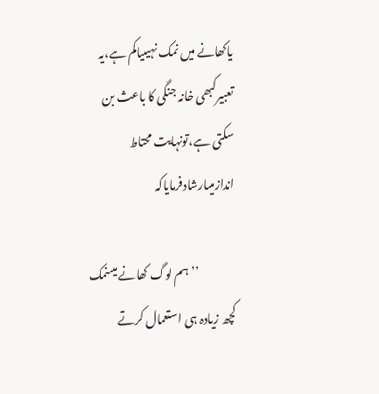یاکھانے میں نمک نہیںیاکم ہے،یہ تعبیرکبھی خانہ جنگی کا باعث بن سکتی ہے،تونہایت محتاط اندازمیںارشادفرمایاکہ

                ’’ ہم لوگ کھانے میںنمک کچھ زیادہ ہی استعمال کرتے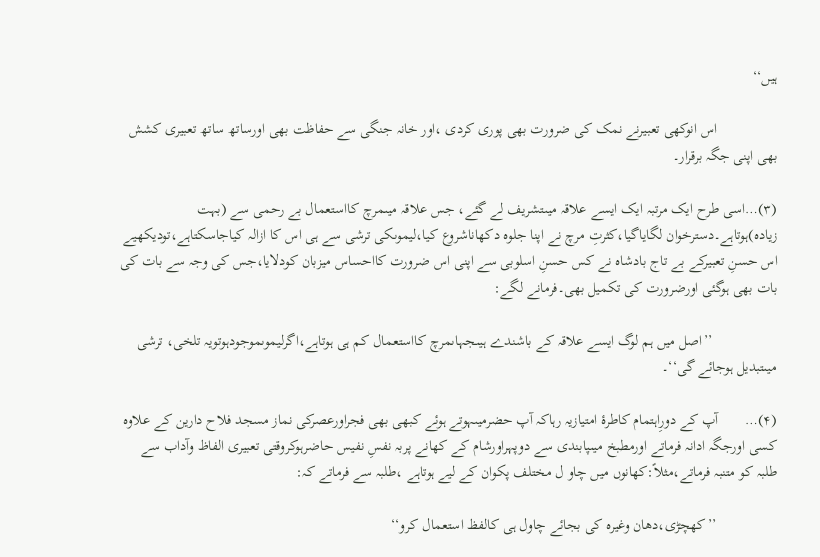ہیں‘‘

                اس انوکھی تعبیرنے نمک کی ضرورت بھی پوری کردی ،اور خانہ جنگی سے حفاظت بھی اورساتھ ساتھ تعبیری کشش بھی اپنی جگہ برقرار۔

(۳)…اسی طرح ایک مرتبہ ایک ایسے علاقہ میںتشریف لے گئے، جس علاقہ میںمرچ کااستعمال بے رحمی سے (بہت زیادہ)ہوتاہے۔دسترخوان لگایاگیا،کثرتِ مرچ نے اپنا جلوہ دکھاناشروع کیا،لیموںکی ترشی سے ہی اس کا ازالہ کیاجاسکتاہے،تودیکھیے اس حسنِ تعبیرکے بے تاج بادشاہ نے کس حسنِ اسلوبی سے اپنی اس ضرورت کااحساس میزبان کودلایا،جس کی وجہ سے بات کی بات بھی ہوگئی اورضرورت کی تکمیل بھی۔فرمانے لگے:

                 ’’اصل میں ہم لوگ ایسے علاقہ کے باشندے ہیںجہاںمرچ کااستعمال کم ہی ہوتاہے،اگرلیموںموجودہوتویہ تلخی، ترشی میںتبدیل ہوجائے گی‘‘۔

(۴)…       آپ کے دورِاہتمام کاطرۂ امتیازیہ رہاکہ آپ حضرمیںہوتے ہوئے کبھی بھی فجراورعصرکی نماز مسجد فلاح دارین کے علاوہ کسی اورجگہ ادانہ فرماتے اورمطبخ میںپابندی سے دوپہراورشام کے کھانے پربہ نفسِ نفیس حاضرہوکروقتی تعبیری الفاظ وآداب سے طلبہ کو متنبہ فرماتے،مثلاً:کھانوں میں چاو ل مختلف پکوان کے لیے ہوتاہے ،طلبہ سے فرماتے کہ:

                ’’کھچڑی،دھان وغیرہ کی بجائے چاول ہی کالفظ استعمال کرو‘‘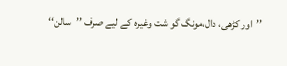’’اور کڑھی، دال،مونگ گو شت وغیرہ کے لیے صرف ’’سالن‘‘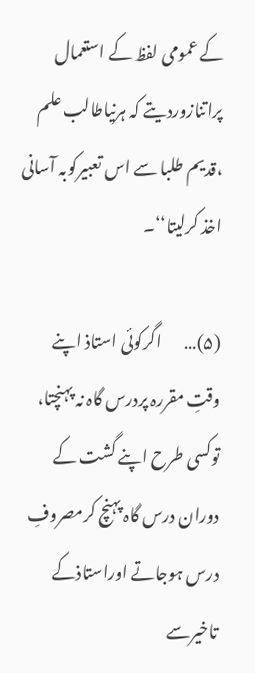کے عمومی لفظ کے استعمال پراتنازوردیتے کہ ہرنیاطالب علم ،قدیم طلبا سے اس تعبیرکوبہ آسانی اخذ کرلیتا‘‘۔

(۵)…       اگرکوئی استاذ اپنے وقتِ مقررہ پردرس گاہ نہ پہنچتا، توکسی طرح اپنے گشت کے دوران درس گاہ پہنچ کرمصروفِ درس ہوجاتے اوراستاذکے تاخیرسے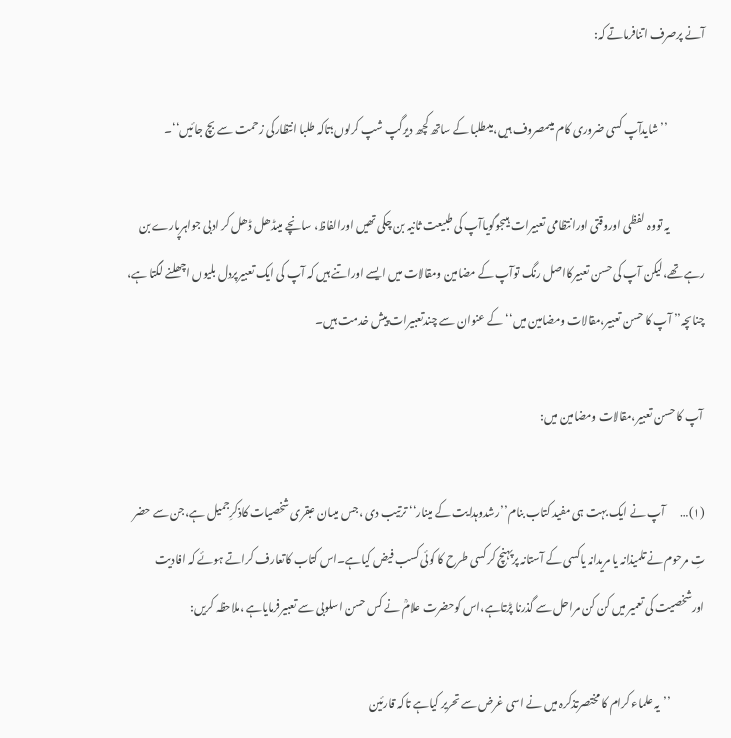آنے پرصرف اتنافرماتے کہ:

                 ’’شایدآپ کسی ضروری کام میںمصروف ہیں،میںطلبا کے ساتھ کچھ دیرگپ شپ کرلوں؛تاکہ طلبا انتظارکی زحمت سے بچ جائیں‘‘۔

                یہ تووہ لفظی اوروقتی اورانتظامی تعبیرات ہیںجوگویاآپ کی طبیعت ثانیہ بن چکی تھیں اورالفاظ، سانچے میںڈھل ڈھل کر ادبی جواہرپارے بن رہے تھے،لیکن آپ کی حسن تعبیرکااصل رنگ توآپ کے مضامین ومقالات میں ایسے اوراتنے ہیں کہ آپ کی ایک تعبیرپردل بلیوں اچھلنے لگتا ہے، چناںچہ’’ آپ کا حسن تعبیر،مقالات ومضامین میں‘‘کے عنوان سے چندتعبیرات پیش خدمت ہیں۔

 آپ کا حسن تعبیر،مقالات ومضامین میں:

(۱)…       آپ نے ایک بہت ہی مفید کتاب بنام’’رشدوہدایت کے مینار‘‘ ترتیب دی ،جس میںان عبقری شخصیات کاذکرِجمیل ہے،جن سے حضر تِ مرحوم نے تلمیذانہ یا مریدانہ یاکسی کے آستانہ پرپہنچ کر کسی طرح کا کوئی کسب فیض کیاہے۔اس کتاب کاتعارف کراتے ہوئے کہ افادیت اورشخصیت کی تعمیر میں کن کن مراحل سے گذرنا پڑتاہے،اس کوحضرت علامؒ نے کس حسن اسلوبی سے تعبیرفرمایاہے ،ملاحظہ کریں:

                ’’یہ علماء کرام کا مختصرتذکرہ میں نے اسی غرض سے تحریر کیاہے تاکہ قارئین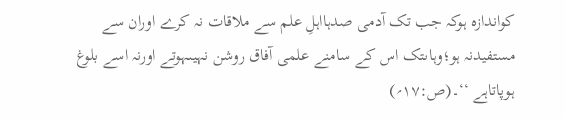کواندازہ ہوکہ جب تک آدمی صدہااہلِ علم سے ملاقات نہ کرے اوران سے مستفیدنہ ہو؛وہاںتک اس کے سامنے علمی آفاق روشن نہیںہوتے اورنہ اسے بلوغ ہوپاتاہے ‘‘۔(ص:۱۷؍)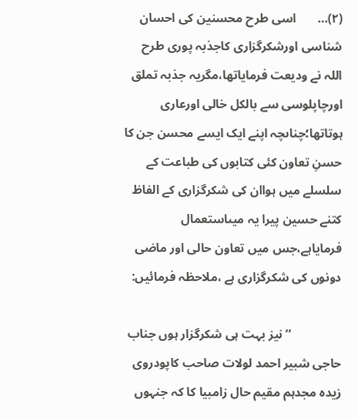(۲)…       اسی طرح محسنین کی احسان شناسی اورشکرگزاری کاجذبہ پوری طرح اللہ نے ودیعت فرمایاتھا،مگریہ جذبہ تملق اورچاپلوسی سے بالکل خالی اورعاری ہوتاتھا؛چناںچہ اپنے ایک ایسے محسن جن کا حسنِ تعاون کئی کتابوں کی طباعت کے سلسلے میں ہواان کی شکرگزاری کے الفاظ کتنے حسین پیرا یہ میںاستعمال فرمایاہے،جس میں تعاون حالی اور ماضی دونوں کی شکرگزاری ہے ،ملاحظہ فرمائیں:

                ’’نیز بہت ہی شکرگزار ہوں جناب حاجی شبیر احمد لولات صاحب کاپودروی زیدہ مجدہم مقیم حال زامبیا کا کہ جنہوں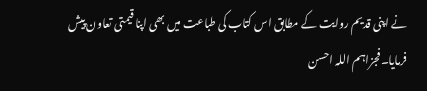نے اپنی قدیم روایت کے مطابق اس کتاب کی طباعت میں بھی اپنا قیمتی تعاون پیش فرمایا۔فجزاہم اللہ احسن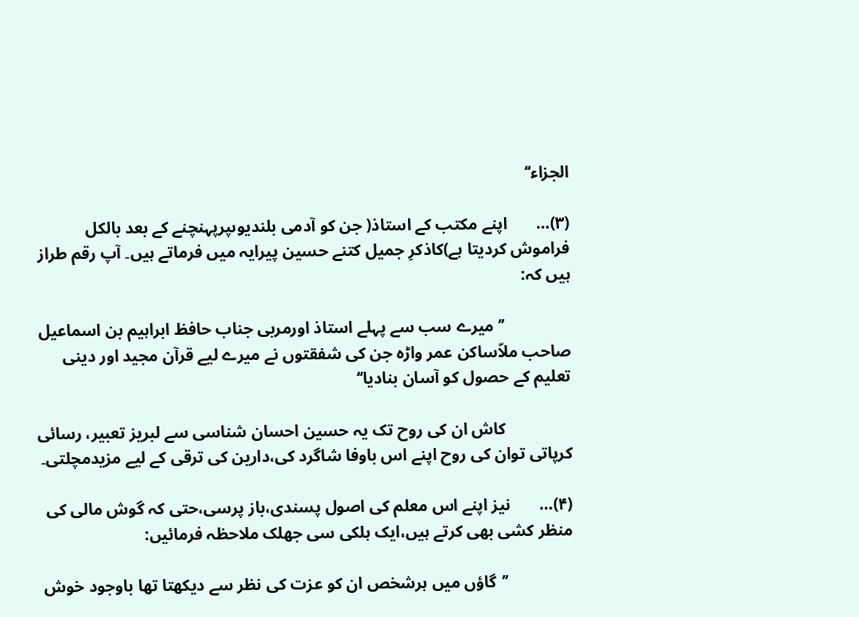الجزاء‘‘

(۳)…       اپنے مکتب کے استاذ( جن کو آدمی بلندیوںپرپہنچنے کے بعد بالکل فراموش کردیتا ہے)کاذکرِ جمیل کتنے حسین پیرایہ میں فرماتے ہیں۔ آپ رقم طراز ہیں کہ:

                ’’میرے سب سے پہلے استاذ اورمربی جناب حافظ ابراہیم بن اسماعیل صاحب ملاّساکن عمر واڑہ جن کی شفقتوں نے میرے لیے قرآن مجید اور دینی تعلیم کے حصول کو آسان بنادیا‘‘

                کاش ان کی روح تک یہ حسین احسان شناسی سے لبریز تعبیر، رسائی کرپاتی توان کی روح اپنے اس باوفا شاگرد کی،دارین کی ترقی کے لیے مزیدمچلتی۔

(۴)…       نیز اپنے اس معلم کی اصول پسندی،باز پرسی،حتی کہ گوش مالی کی منظر کشی بھی کرتے ہیں،ایک ہلکی سی جھلک ملاحظہ فرمائیں:

                ’’گاؤں میں ہرشخص ان کو عزت کی نظر سے دیکھتا تھا باوجود خوش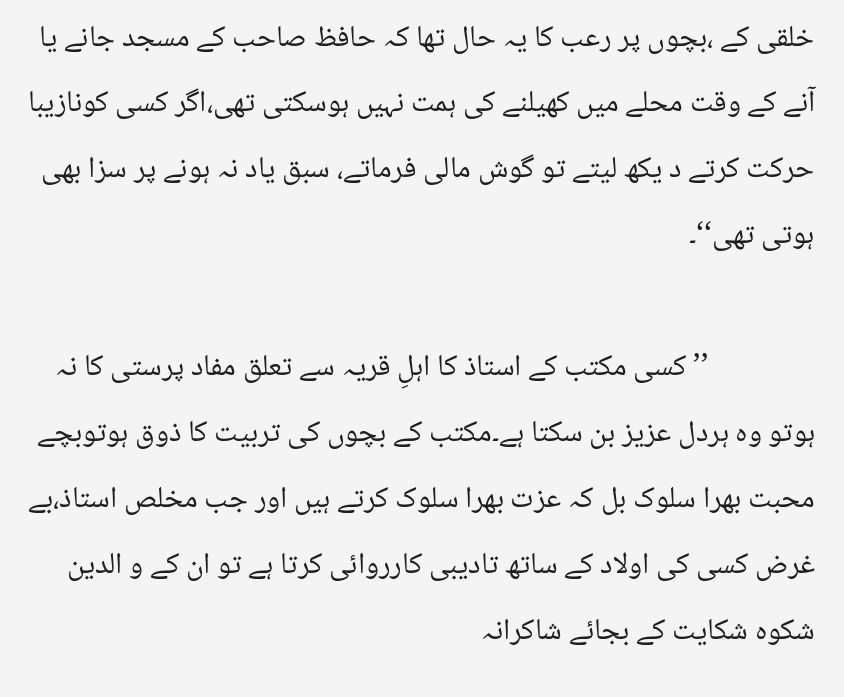خلقی کے ،بچوں پر رعب کا یہ حال تھا کہ حافظ صاحب کے مسجد جانے یا آنے کے وقت محلے میں کھیلنے کی ہمت نہیں ہوسکتی تھی،اگر کسی کونازیبا حرکت کرتے د یکھ لیتے تو گوش مالی فرماتے، سبق یاد نہ ہونے پر سزا بھی ہوتی تھی‘‘۔

                ’’کسی مکتب کے استاذ کا اہلِ قریہ سے تعلق مفاد پرستی کا نہ ہوتو وہ ہردل عزیز بن سکتا ہے۔مکتب کے بچوں کی تربیت کا ذوق ہوتوبچے محبت بھرا سلوک بل کہ عزت بھرا سلوک کرتے ہیں اور جب مخلص استاذ،بے غرض کسی کی اولاد کے ساتھ تادیبی کارروائی کرتا ہے تو ان کے و الدین شکوہ شکایت کے بجائے شاکرانہ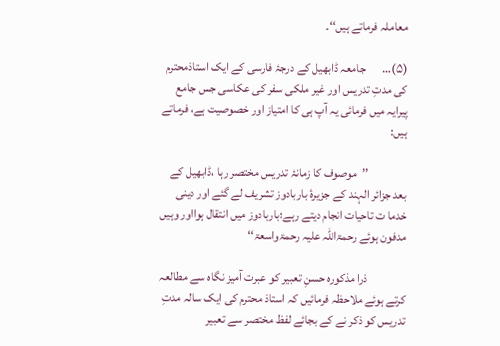معاملہ فرماتے ہیں‘‘۔

(۵)…       جامعہ ڈابھیل کے درجۂ فارسی کے ایک استاذمحترم کی مدتِ تدریس اور غیر ملکی سفر کی عکاسی جس جامع پیرایہ میں فرمائی یہ آپ ہی کا امتیاز اور خصوصیت ہے، فرماتے ہیں:

                ’’موصوف کا زمانۂ تدریس مختصر رہا ،ڈابھیل کے بعد جزائر الہند کے جزیرۂ باربادوز تشریف لے گئے اور دینی خدما ت تاحیات انجام دیتے رہے؛باربادوز میں انتقال ہوااور وہیں مدفون ہوئے رحمۃاللہ علیہ رحمۃواسعۃ‘‘

                ذرا مذکورہ حسنِ تعبیر کو عبرت آمیز نگاہ سے مطالعہ کرتے ہوئے ملاحظہ فرمائیں کہ استاذ محترم کی ایک سالہ مدتِ تدریس کو ذکر نے کے بجائے لفظ مختصر سے تعبیر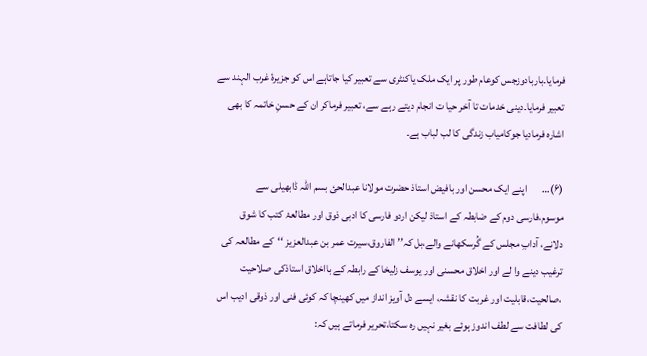فرمایا۔باربادوزجس کوعام طور پر ایک ملک یاکنٹری سے تعبیر کیا جاتاہے اس کو جزیرۂ غرب الہند سے تعبیر فرمایا۔دینی خدمات تا آخر حیا ت انجام دیتے رہے سے، تعبیر فرماکر ان کے حسنِ خاتمہ کا بھی اشارہ فرمادیا جوکامیاب زندگی کا لب لباب ہے۔

(۶)…       اپنے ایک محسن اور بافیض استاذ حضرت مولانا عبدالحئ بسم اللہ ڈابھیلی سے موسوم،فارسی دوم کے ضابطہ کے استاذ لیکن اردو فارسی کا ادبی ذوق اور مطالعۂ کتب کا شوق دلانے، آدابِ مجلس کے گُرسکھانے والے،بل کہ’’ الفاروق،سیرت عمر بن عبدالعزیز ‘‘کے مطالعہ کی ترغیب دینے وا لے اور اخلاق محسنی اور یوسف زلیخا کے رابطہ کے بااخلاق استاذکی صلاحیت ،صالحیت،قابلیت اور غربت کا نقشہ، ایسے دل آویز انداز میں کھینچا کہ کوئی فنی اور ذوقی ادیب اس کی لطافت سے لطف اندوز ہوئے بغیر نہیں رہ سکتا،تحریر فرماتے ہیں کہ: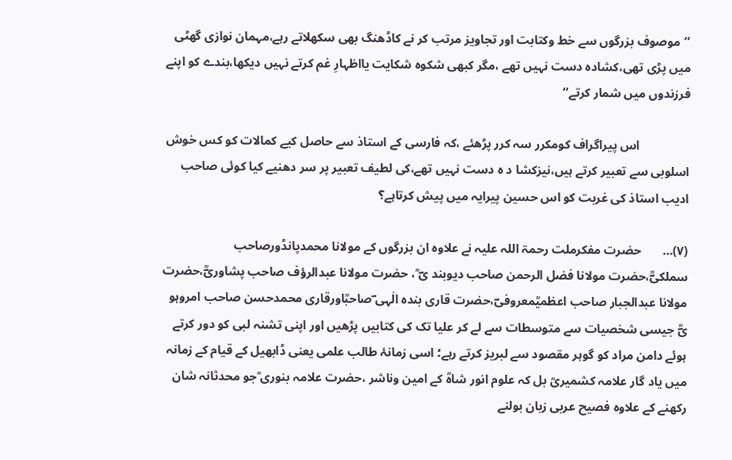’’موصوف بزرگوں سے خط وکتابت اور تجاویز مرتب کر نے کاڈھنگ بھی سکھلاتے رہے،مہمان نوازی گھٹی میں پڑی تھی،کشادہ دست نہیں تھے ،مگر کبھی شکوہ شکایت یااظہارِ غم کرتے نہیں دیکھا،بندے کو اپنے فرزندوں میں شمار کرتے‘‘

                اس پیراگراف کومکرر سہ کرر پڑھئے ،کہ فارسی کے استاذ سے حاصل کیے کمالات کو کس خوش اسلوبی سے تعبیر کرتے ہیں،نیزکشا د ہ دست نہیں تھے،کی لطیف تعبیر پر سر دھنیے کیا کوئی صاحب ادیب استاذ کی غربت کو اس حسین پیرایہ میں پیش کرتاہے؟

(۷)…       حضرت مفکرملت رحمۃ اللہ علیہ نے علاوہ ان بزرگوں کے مولانا محمدپانڈورصاحب سملکیؔؒ،حضرت مولانا فضل الرحمن صاحب دیوبند یؔ ؒ، حضرت مولانا عبدالرؤف صاحب پشاوریؔؒ،حضرت مولانا عبدالجبار صاحب اعظمیؒمعروفیؔ،حضرت قاری بندہ الٰہی ؔصاحبؒاورقاری محمدحسن صاحب امروہو یؔؒ جیسی شخصیات سے متوسطات سے لے کر علیا تک کی کتابیں پڑھیں اور اپنی تشنہ لبی کو دور کرتے ہوئے دامن مراد کو گوہر مقصود سے لبریز کرتے رہے؛ اسی زمانۂ طالب علمی یعنی ڈابھیل کے قیام کے زمانہ میں یاد گار علامہ کشمیریؒ بل کہ علوم انور شاہؒ کے امین وناشر ،حضرت علامہ بنوری ؒجو محدثانہ شان رکھنے کے علاوہ فصیح عربی زبان بولنے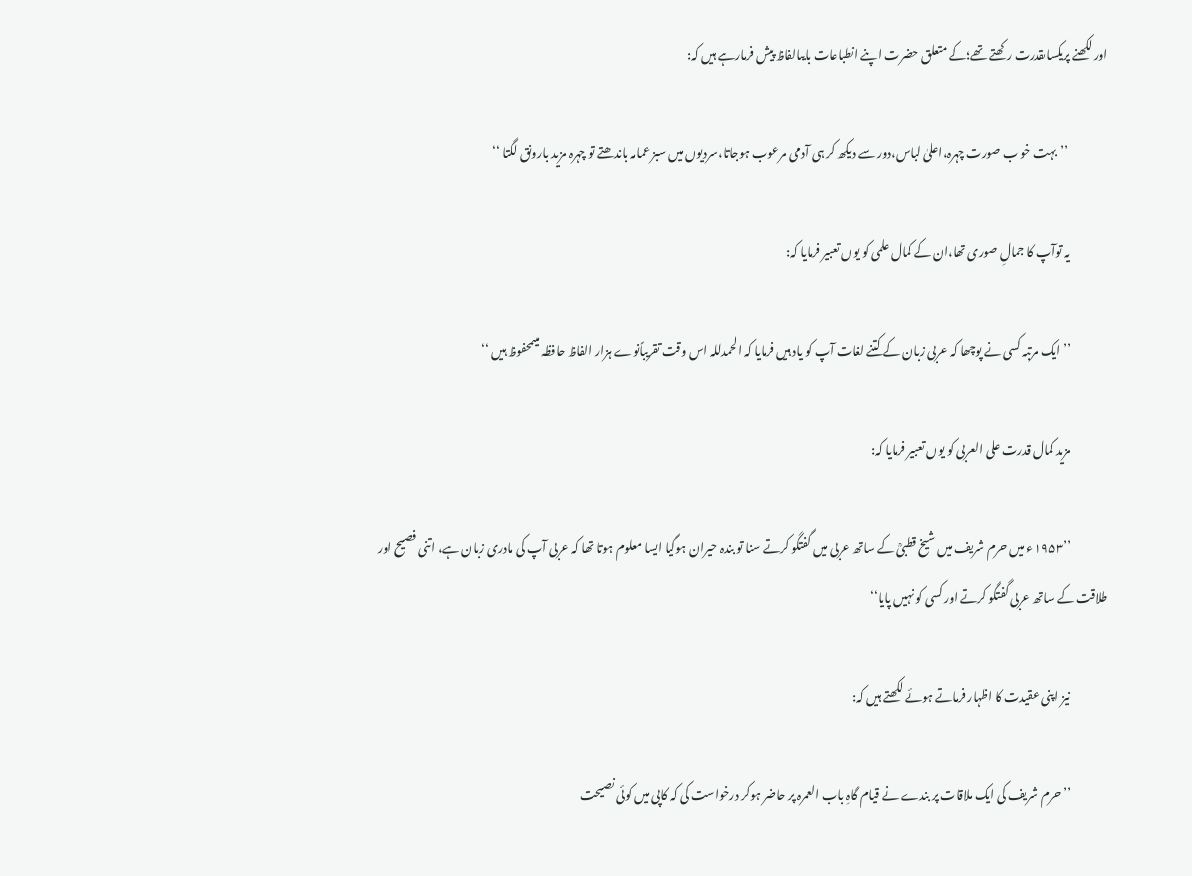اور لکھنے پریکساںقدرت رکھتے تھے؛کے متعلق حضرت اپنے انطباعات بایںالفاظ پیش فرمارہے ہیں کہ:

                 ’’بہت خو ب صورت چہرہ،اعلیٰ لباس،دور سے دیکھ کر ہی آدمی مرعوب ہوجاتا،سردیوں میں سبز عمامہ باندھتے تو چہرہ مزید بارونق لگتا ‘‘

                یہ توآپ کا جمالِ صوری تھا،ان کے کمال علمی کو یوں تعبیر فرمایا کہ:

                ’’ایک مرتبہ کسی نے پوچھا کہ عربی زبان کے کتنے لغات آپ کو یاد ہیں فرمایا کہ الحمدللہ اس وقت تقریباًنوے ہزار الفاظ حافظہ میںمحفوظ ہیں ‘‘

                مزید کمال قدرت علی العربی کو یوں تعبیر فرمایا کہ:

                ’’۱۹۵۳ء میں حرم شریف میں شیخ قطبیؒ کے ساتھ عربی میں گفتگو کرتے سنا تو بندہ حیران ہوگیا ایسا معلوم ہوتا تھا کہ عربی آپ کی مادری زبان ہے، اتنی فصیح اور طلاقت کے ساتھ عربی گفتگو کرتے اور کسی کو نہیں پایا‘‘

                نیز اپنی عقیدت کا اظہار فرماتے ہوئے لکھتے ہیں کہ:

                ’’حرم شریف کی ایک ملاقات پر بندے نے قیام گاہِ باب العمرہ پر حاضر ہوکر درخواست کی کہ کاپی میں کوئی نصیحت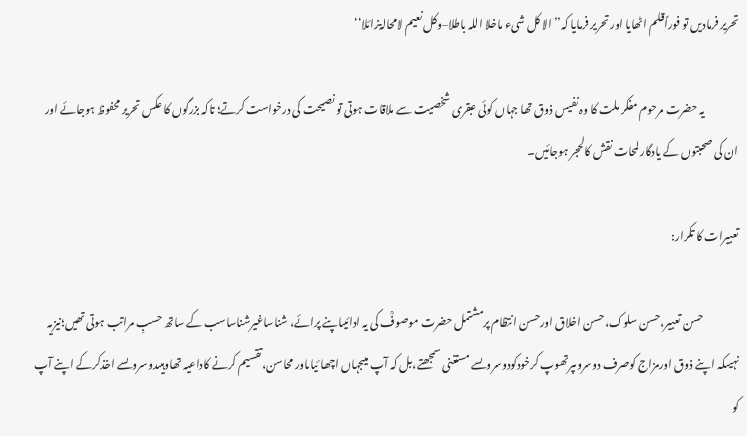تحریر فرمادیں تو فوراًقلم اٹھایا اور تحریر فرمایا کہ’’الا کل شیء ماخلا اللہ باطلا–وکل نعیم لامحالۃزائلا‘‘

                یہ حضرت مرحوم مفکر ملت کا وہ نفیس ذوق تھا جہاں کوئی عبقری شخصیت سے ملاقات ہوتی تو نصیحت کی درخواست کرتے؛ تاکہ بزرگوں کا عکس تحریر محفوظ ہوجائے اور ان کی صحبتوں کے یادگار لمحات نقش کالحجر ہوجائیں۔

تعبیرات کا تکرار:

                حسن تعبیر،حسن سلوک،حسن اخلاق اورحسن انتظام پرمشتمل حضرت موصوفؒ کی یہ ادائیںاپنے پرائے، شناساغیرشناساسب کے ساتھ حسبِ مراتب ہوتی تھیں؛نیزیہ نہیںکہ اپنے ذوق اورمزاج کوصرف دوسروںپرتھوپ کرخودکودوسروںسے مستغنی سمجھتے،بل کہ آپ میںجہاں اچھا ئیاںاور محاسن،تقسیم کرنے کاداعیہ تھاوہیںدوسروںسے اخذکرکے اپنے آپ کو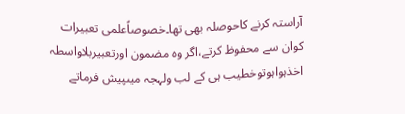آراستہ کرنے کاحوصلہ بھی تھا۔خصوصاًعلمی تعبیرات کوان سے محفوظ کرتے،اگر وہ مضمون اورتعبیربلاواسطہ اخذہواہوتوخطیب ہی کے لب ولہجہ میںپیش فرماتے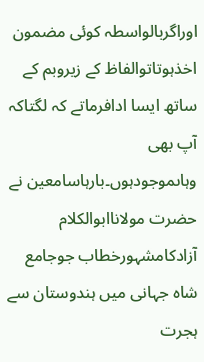اوراگربالواسطہ کوئی مضمون اخذہوتاتوالفاظ کے زیروبم کے ساتھ ایسا ادافرماتے کہ لگتاکہ آپ بھی وہاںموجودہوں۔بارہاسامعین نے حضرت مولاناابوالکلام آزادکامشہورخطاب جوجامع شاہ جہانی میں ہندوستان سے ہجرت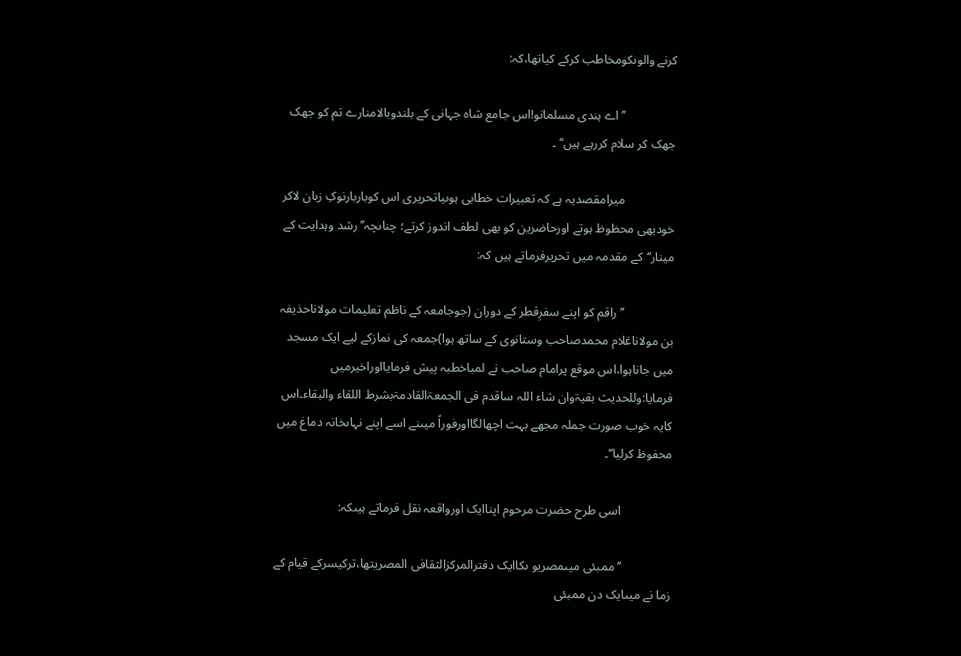کرنے والوںکومخاطب کرکے کیاتھا،کہ:

                ’’اے ہندی مسلمانو!اس جامع شاہ جہانی کے بلندوبالامنارے تم کو جھک جھک کر سلام کررہے ہیں‘‘ ۔

                میرامقصدیہ ہے کہ تعبیرات خطابی ہوںیاتحریری اس کوباربارنوکِ زبان لاکر خودبھی محظوظ ہوتے اورحاضرین کو بھی لطف اندوز کرتے؛ چناںچہ’’ رشد وہدایت کے مینار‘‘کے مقدمہ میں تحریرفرماتے ہیں کہ:

                ’’راقم کو اپنے سفرِقطر کے دوران (جوجامعہ کے ناظم تعلیمات مولاناحذیفہ بن مولاناغلام محمدصاحب وستانوی کے ساتھ ہوا)جمعہ کی نمازکے لیے ایک مسجد میں جاناہوا،اس موقع پرامام صاحب نے لمباخطبہ پیش فرمایااوراخیرمیں فرمایا:وللحدیث بقیۃوان شاء اللہ ساقدم فی الجمعۃالقادمۃبشرط اللقاء والبقاء۔اس کایہ خوب صورت جملہ مجھے بہت اچھالگااورفوراً میںنے اسے اپنے نہاںخانہ دماغ میں محفوظ کرلیا‘‘۔

                اسی طرح حضرت مرحوم اپناایک اورواقعہ نقل فرماتے ہیںکہ:

                ’’ممبئی میںمصریو ںکاایک دفترالمرکزالثقافی المصریتھا،ترکیسرکے قیام کے زما نے میںایک دن ممبئی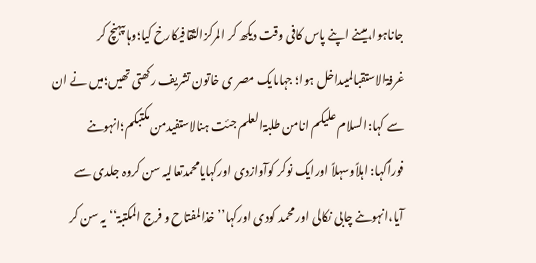جاناہوا،میںنے اپنے پاس کافی وقت دیکھ کر المرکزالثقافیکارخ کیا؛وہاںپہنچ کر غرفۃالاستقبالمیںداخل ہوا؛ جہاںایک مصر ی خاتون تشریف رکھتی تھیں؛میں نے ان سے کہا:السلام علیکم انامن طلبۃالعلم جئت ہنالاستفیدمن مکتبکم؛انہوںنے فوراًکہا: اہلاًوسہلاً اورایک نوکر کوآوازدی اورکہایامحمدتعالیہ سن کروہ جلدی سے آیا،انہوںنے چابی نکالی اور محمد کودی اورکہا’’خذالمفتاح و فرج المکتبۃ‘‘یہ سن کر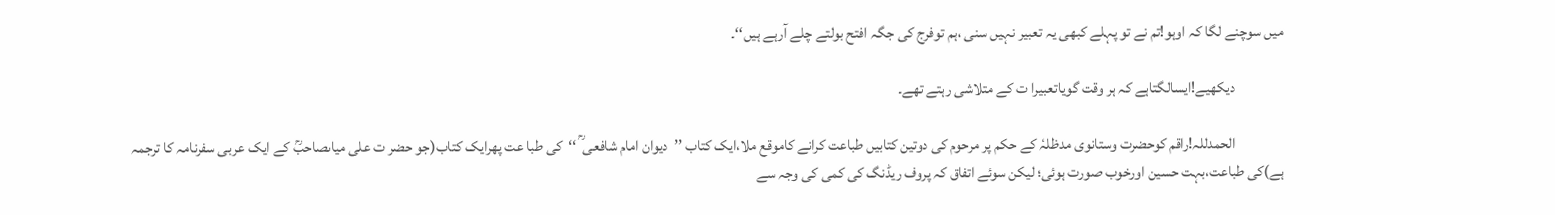میں سوچنے لگا کہ اوہو!تم نے تو پہلے کبھی یہ تعبیر نہیں سنی ،ہم توفرج کی جگہ افتح بولتے چلے آرہے ہیں‘‘۔

                دیکھیے!ایسالگتاہے کہ ہر وقت گویاتعبیرا ت کے متلاشی رہتے تھے۔

                الحمدللہ!راقم کوحضرت وستانوی مدظلہٗ کے حکم پر مرحوم کی دوتین کتابیں طباعت کرانے کاموقع ملا،ایک کتاب ’’دیوان امام شافعی ؒ ‘‘کی طبا عت پھرایک کتاب(جو حضر ت علی میاںصاحبؒ کے ایک عربی سفرنامہ کا ترجمہ ہے)کی طباعت،بہت حسین اورخوب صورت ہوئی؛ لیکن سوئے اتفاق کہ پروف ریڈنگ کی کمی کی وجہ سے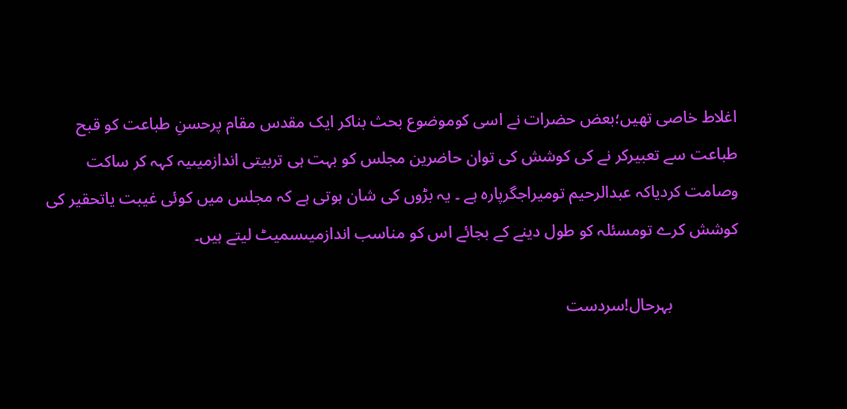اغلاط خاصی تھیں؛بعض حضرات نے اسی کوموضوع بحث بناکر ایک مقدس مقام پرحسنِ طباعت کو قبح طباعت سے تعبیرکر نے کی کوشش کی توان حاضرین مجلس کو بہت ہی تربیتی اندازمیںیہ کہہ کر ساکت وصامت کردیاکہ عبدالرحیم تومیراجگرپارہ ہے ۔ یہ بڑوں کی شان ہوتی ہے کہ مجلس میں کوئی غیبت یاتحقیر کی کوشش کرے تومسئلہ کو طول دینے کے بجائے اس کو مناسب اندازمیںسمیٹ لیتے ہیں۔

                بہرحال!سردست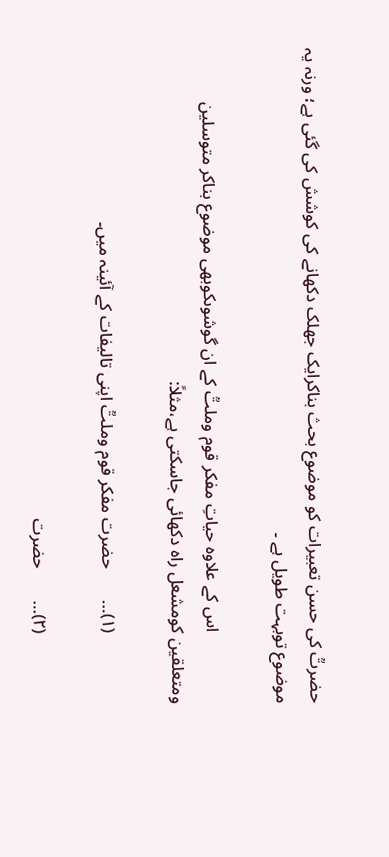حضرتؒ کی حسن تعبیرات کو موضوع بحث بناکرایک جھلک دکھانے کی کوشش کی گئی ہے؛ ورنہ یہ موضوع توبہت طویل ہے ۔

                اس کے علاوہ حیاتِ مفکر قوم وملتؒ کے ان گوشوںکوبھی موضوع بناکر متوسلین ومتعلقین کومشعل راہ دکھائی جاسکتی ہے،مثلاً:

                (۱)…       حضرت مفکر قوم وملتؒ اپنی تالیفات کے آئینہ میں۔

                (۲)…       حضرت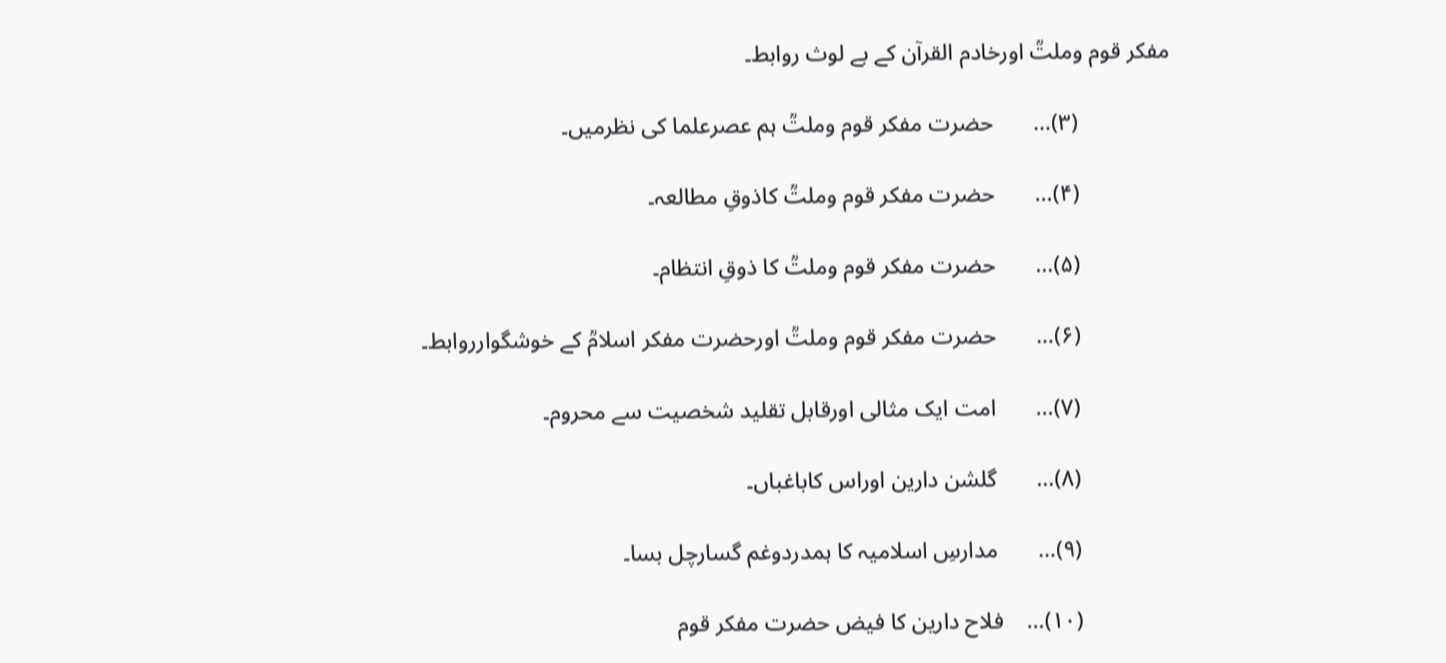مفکر قوم وملتؒ اورخادم القرآن کے بے لوث روابط۔

                (۳)…       حضرت مفکر قوم وملتؒ ہم عصرعلما کی نظرمیں۔

                (۴)…       حضرت مفکر قوم وملتؒ کاذوقِ مطالعہ۔

                (۵)…       حضرت مفکر قوم وملتؒ کا ذوقِ انتظام۔

                (۶)…       حضرت مفکر قوم وملتؒ اورحضرت مفکر اسلامؒ کے خوشگوارروابط۔

                (۷)…       امت ایک مثالی اورقابل تقلید شخصیت سے محروم۔

                (۸)…       گلشن دارین اوراس کاباغباں۔

                (۹)…       مدارسِ اسلامیہ کا ہمدردوغم گسارچل بسا۔

                (۱۰)…    فلاح دارین کا فیض حضرت مفکر قوم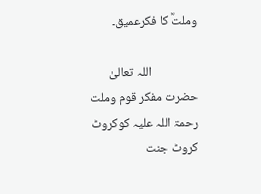وملتؒ کا فکرعمیق۔

                اللہ تعالیٰ حضرت مفکر قوم وملت رحمۃ اللہ علیہ کوکروٹ کروٹ جنت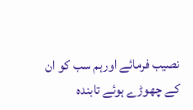نصیب فرمائے اورہم سب کو ان کے چھوڑے ہوئے تابندہ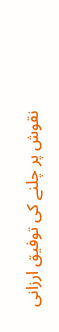نقوش پر چلنے کی توفیق ارزانی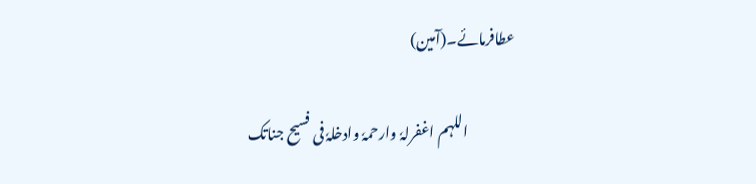عطافرمائے۔(آمین)

                اللہم اغفرلہٗ وارحمہٗ وادخلہٗ فی فسیح جناتک